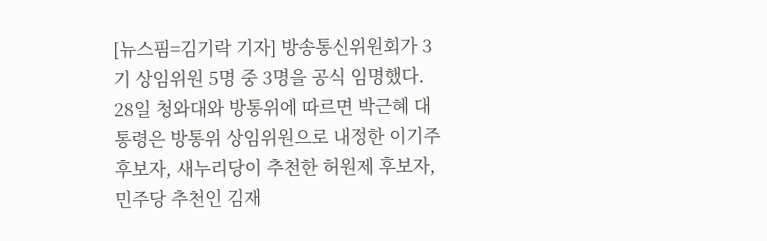[뉴스핌=김기락 기자] 방송통신위원회가 3기 상임위원 5명 중 3명을 공식 임명했다.
28일 청와대와 방통위에 따르면 박근혜 대통령은 방통위 상임위원으로 내정한 이기주 후보자, 새누리당이 추천한 허원제 후보자, 민주당 추천인 김재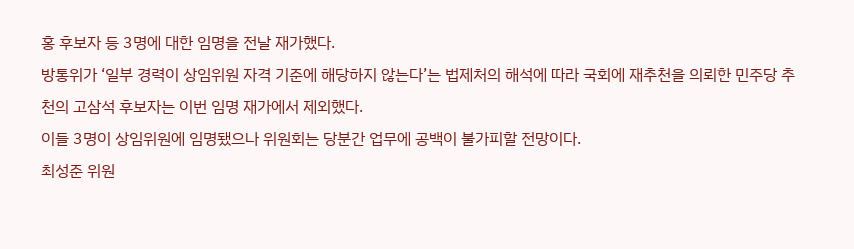홍 후보자 등 3명에 대한 임명을 전날 재가했다.
방통위가 ‘일부 경력이 상임위원 자격 기준에 해당하지 않는다’는 법제처의 해석에 따라 국회에 재추천을 의뢰한 민주당 추천의 고삼석 후보자는 이번 임명 재가에서 제외했다.
이들 3명이 상임위원에 임명됐으나 위원회는 당분간 업무에 공백이 불가피할 전망이다.
최성준 위원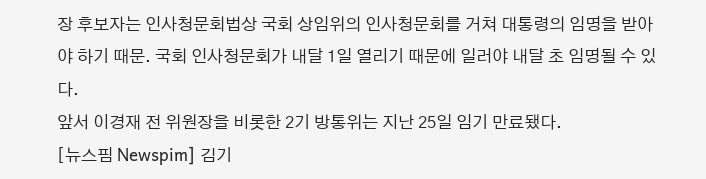장 후보자는 인사청문회법상 국회 상임위의 인사청문회를 거쳐 대통령의 임명을 받아야 하기 때문. 국회 인사청문회가 내달 1일 열리기 때문에 일러야 내달 초 임명될 수 있다.
앞서 이경재 전 위원장을 비롯한 2기 방통위는 지난 25일 임기 만료됐다.
[뉴스핌 Newspim] 김기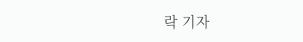락 기자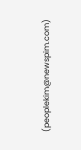(peoplekim@newspim.com)